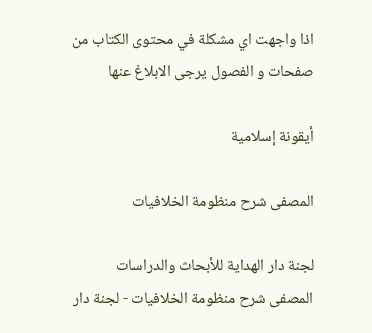اذا واجهت اي مشكلة في محتوى الكتاب من صفحات و الفصول يرجى الابلاغ عنها

أيقونة إسلامية

المصفى شرح منظومة الخلافيات

لجنة دار الهداية للأبحاث والدراسات
المصفى شرح منظومة الخلافيات - لجنة دار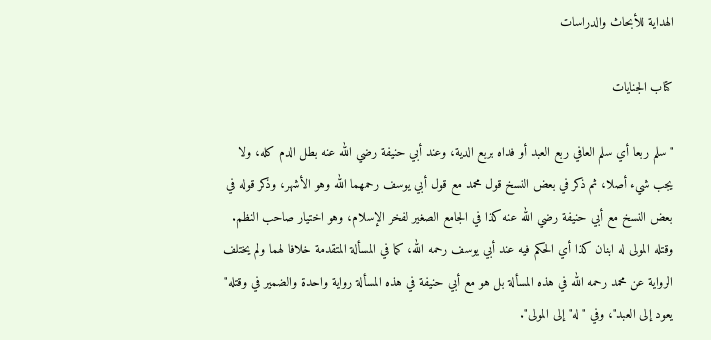الهداية للأبحاث والدراسات

كتاب الجنايات

"سلم ربعا أي سلم العافي ربع العبد أو فداه بربع الدية، وعند أبي حنيفة رضي الله عنه بطل الدم كله، ولا يجب شيء أصلا، ثم ذكر في بعض النسخ قول محمد مع قول أبي يوسف رحمهما الله وهو الأشهر، وذكر قوله في بعض النسخ مع أبي حنيفة رضي الله عنه كذا في الجامع الصغير لفخر الإسلام، وهو اختيار صاحب النظم. وقتله المولى له ابنان كذا أي الحكم فيه عند أبي يوسف رحمه الله، كما في المسألة المتقدمة خلافا لهما ولم يختلف الرواية عن محمد رحمه الله في هذه المسألة بل هو مع أبي حنيفة في هذه المسألة رواية واحدة والضمير في وقتله" يعود إلى العبد"، وفي "له" إلى المولى".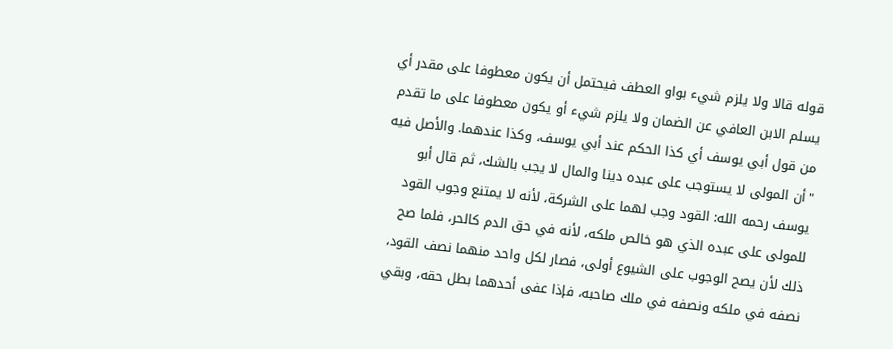قوله قالا ولا يلزم شيء بواو العطف فيحتمل أن يكون معطوفا على مقدر أي يسلم الابن العافي عن الضمان ولا يلزم شيء أو يكون معطوفا على ما تقدم من قول أبي يوسف أي كذا الحكم عند أبي يوسف، وكذا عندهما. والأصل فيه "أن المولى لا يستوجب على عبده دينا والمال لا يجب بالشك، ثم قال أبو يوسف رحمه الله: القود وجب لهما على الشركة، لأنه لا يمتنع وجوب القود للمولى على عبده الذي هو خالص ملكه، لأنه في حق الدم كالحر، فلما صح ذلك لأن يصح الوجوب على الشيوع أولى، فصار لكل واحد منهما نصف القود، نصفه في ملكه ونصفه في ملك صاحبه، فإذا عفى أحدهما بطل حقه، وبقي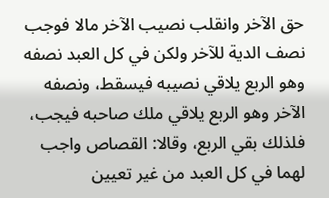حق الآخر وانقلب نصيب الآخر مالا فوجب نصف الدية للآخر ولكن في كل العبد نصفه وهو الربع يلاقي نصيبه فيسقط، ونصفه الآخر وهو الربع يلاقي ملك صاحبه فيجب، فلذلك بقي الربع، وقالا: القصاص واجب لهما في كل العبد من غير تعيين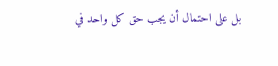بل على احتمال أن يجب حق كل واحد في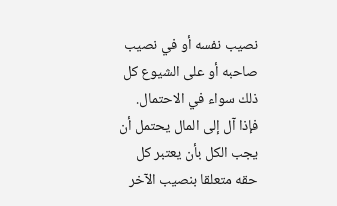نصيب نفسه أو في نصيب صاحبه أو على الشيوع كل ذلك سواء في الاحتمال. فإذا آل إلى المال يحتمل أن يجب الكل بأن يعتبر كل حقه متعلقا بنصيب الآخر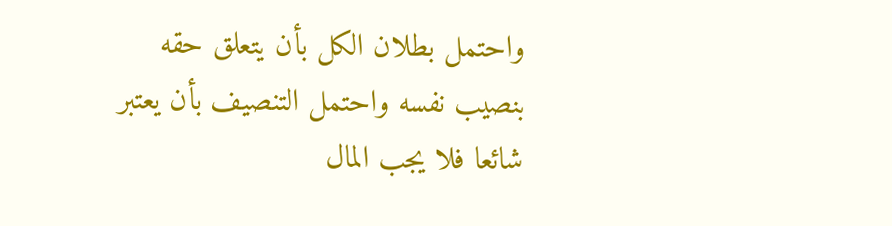واحتمل بطلان الكل بأن يتعلق حقه بنصيب نفسه واحتمل التنصيف بأن يعتبر شائعا فلا يجب المال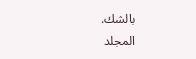بالشك.
المجلد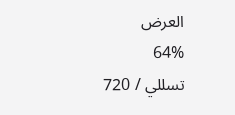العرض
64%
تسللي / 720